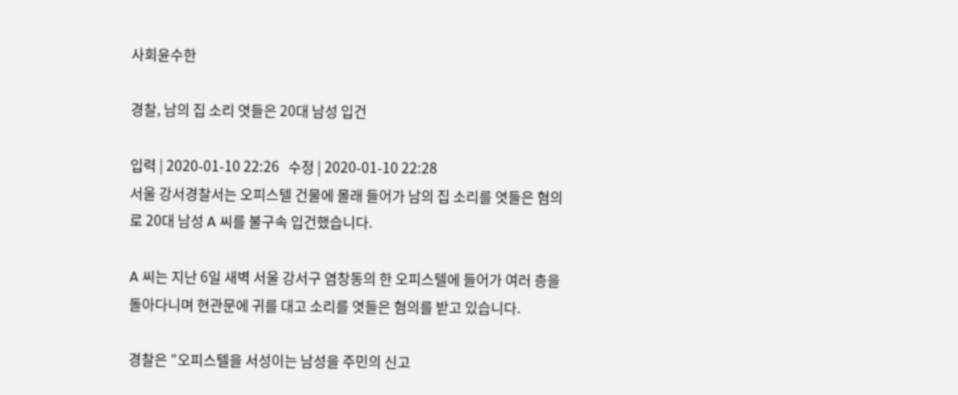사회윤수한

경찰, 남의 집 소리 엿들은 20대 남성 입건

입력 | 2020-01-10 22:26   수정 | 2020-01-10 22:28
서울 강서경찰서는 오피스텔 건물에 몰래 들어가 남의 집 소리를 엿들은 혐의로 20대 남성 A 씨를 불구속 입건했습니다.

A 씨는 지난 6일 새벽 서울 강서구 염창동의 한 오피스텔에 들어가 여러 층을 돌아다니며 현관문에 귀를 대고 소리를 엿들은 혐의를 받고 있습니다.

경찰은 ″오피스텔을 서성이는 남성을 주민의 신고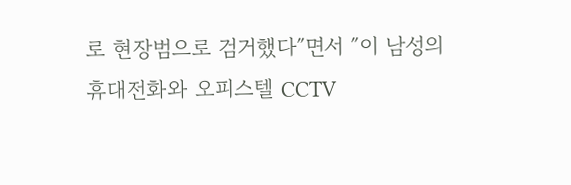로 현장범으로 검거했다″면서 ″이 남성의 휴대전화와 오피스텔 CCTV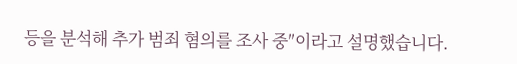등을 분석해 추가 범죄 혐의를 조사 중″이라고 설명했습니다.